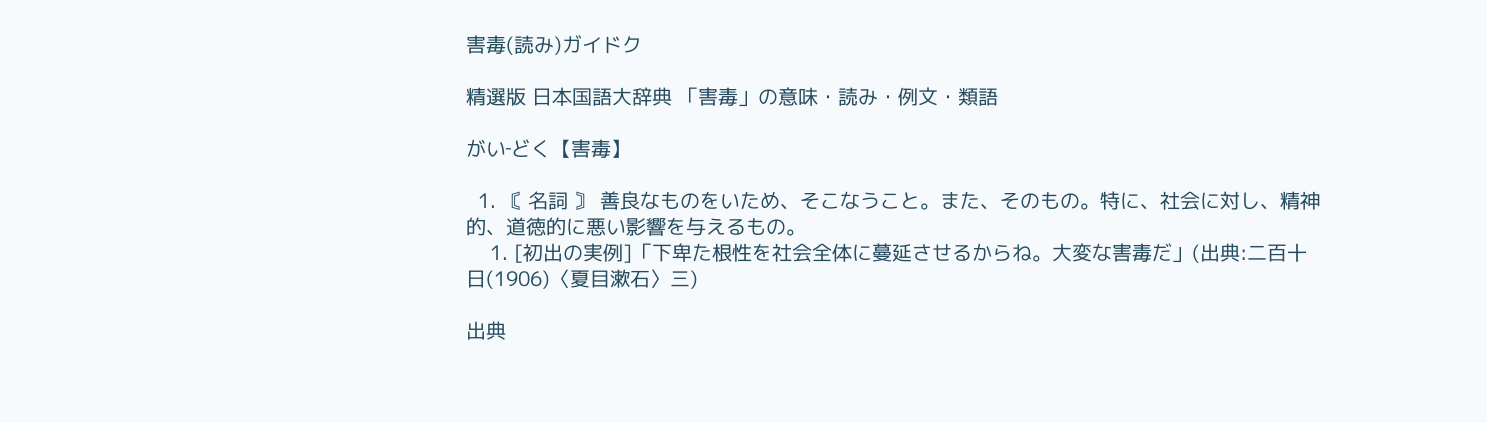害毒(読み)ガイドク

精選版 日本国語大辞典 「害毒」の意味・読み・例文・類語

がい‐どく【害毒】

  1. 〘 名詞 〙 善良なものをいため、そこなうこと。また、そのもの。特に、社会に対し、精神的、道徳的に悪い影響を与えるもの。
    1. [初出の実例]「下卑た根性を社会全体に蔓延させるからね。大変な害毒だ」(出典:二百十日(1906)〈夏目漱石〉三)

出典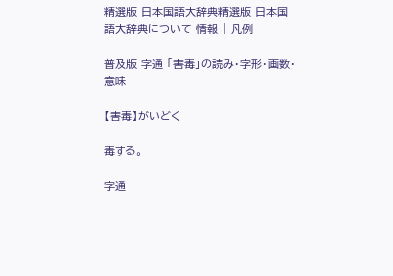精選版 日本国語大辞典精選版 日本国語大辞典について 情報 | 凡例

普及版 字通 「害毒」の読み・字形・画数・意味

【害毒】がいどく

毒する。

字通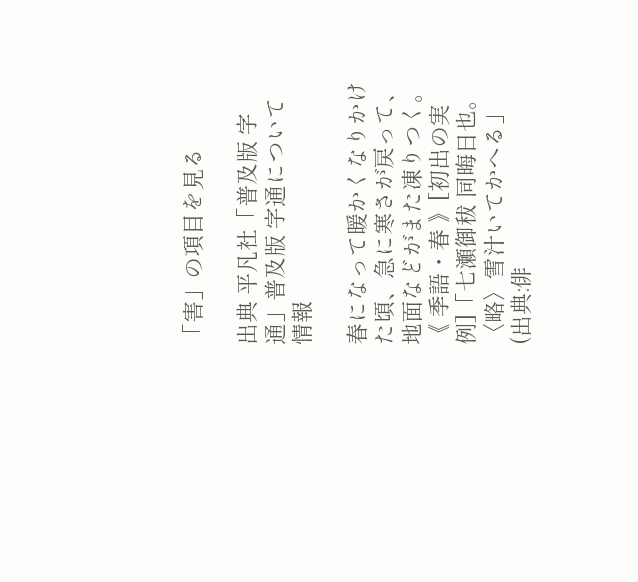「害」の項目を見る

出典 平凡社「普及版 字通」普及版 字通について 情報

春になって暖かくなりかけた頃、急に寒さが戻って、地面などがまた凍りつく。《 季語・春 》[初出の実例]「七瀬御秡 同晦日也。〈略〉雪汁いてかへる」(出典:俳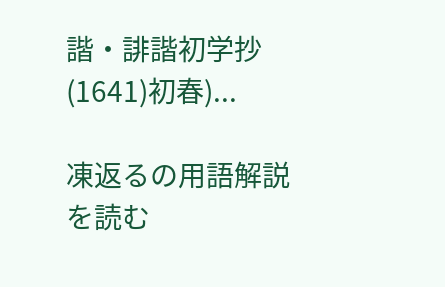諧・誹諧初学抄(1641)初春)...

凍返るの用語解説を読む